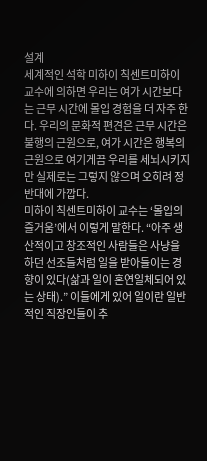설계
세계적인 석학 미하이 칙센트미하이 교수에 의하면 우리는 여가 시간보다는 근무 시간에 몰입 경험을 더 자주 한다. 우리의 문화적 편견은 근무 시간은 불행의 근원으로, 여가 시간은 행복의 근원으로 여기게끔 우리를 세뇌시키지만 실제로는 그렇지 않으며 오히려 정반대에 가깝다.
미하이 칙센트미하이 교수는 ‘몰입의 즐거움’에서 이렇게 말한다. “아주 생산적이고 창조적인 사람들은 사냥을 하던 선조들처럼 일을 받아들이는 경향이 있다(삶과 일이 혼연일체되어 있는 상태).” 이들에게 있어 일이란 일반적인 직장인들이 추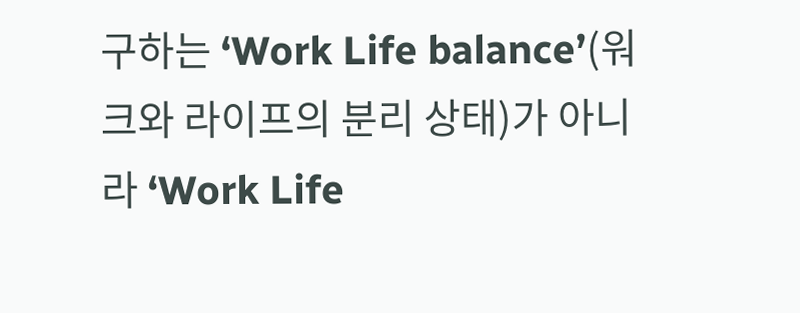구하는 ‘Work Life balance’(워크와 라이프의 분리 상태)가 아니라 ‘Work Life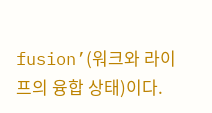fusion’(워크와 라이프의 융합 상태)이다.